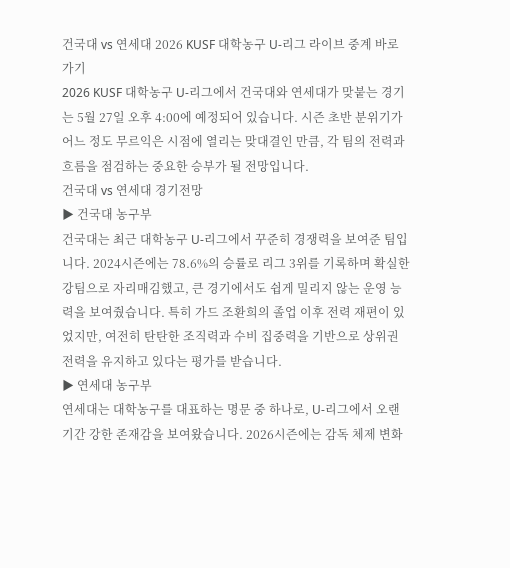건국대 vs 연세대 2026 KUSF 대학농구 U-리그 라이브 중계 바로가기
2026 KUSF 대학농구 U-리그에서 건국대와 연세대가 맞붙는 경기는 5월 27일 오후 4:00에 예정되어 있습니다. 시즌 초반 분위기가 어느 정도 무르익은 시점에 열리는 맞대결인 만큼, 각 팀의 전력과 흐름을 점검하는 중요한 승부가 될 전망입니다.
건국대 vs 연세대 경기전망
▶ 건국대 농구부
건국대는 최근 대학농구 U-리그에서 꾸준히 경쟁력을 보여준 팀입니다. 2024시즌에는 78.6%의 승률로 리그 3위를 기록하며 확실한 강팀으로 자리매김했고, 큰 경기에서도 쉽게 밀리지 않는 운영 능력을 보여줬습니다. 특히 가드 조환희의 졸업 이후 전력 재편이 있었지만, 여전히 탄탄한 조직력과 수비 집중력을 기반으로 상위권 전력을 유지하고 있다는 평가를 받습니다.
▶ 연세대 농구부
연세대는 대학농구를 대표하는 명문 중 하나로, U-리그에서 오랜 기간 강한 존재감을 보여왔습니다. 2026시즌에는 감독 체제 변화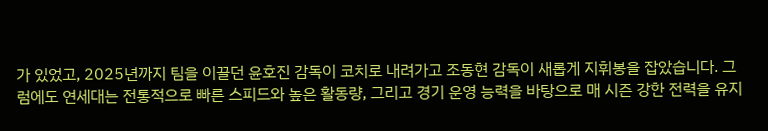가 있었고, 2025년까지 팀을 이끌던 윤호진 감독이 코치로 내려가고 조동현 감독이 새롭게 지휘봉을 잡았습니다. 그럼에도 연세대는 전통적으로 빠른 스피드와 높은 활동량, 그리고 경기 운영 능력을 바탕으로 매 시즌 강한 전력을 유지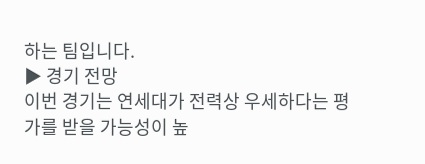하는 팀입니다.
▶ 경기 전망
이번 경기는 연세대가 전력상 우세하다는 평가를 받을 가능성이 높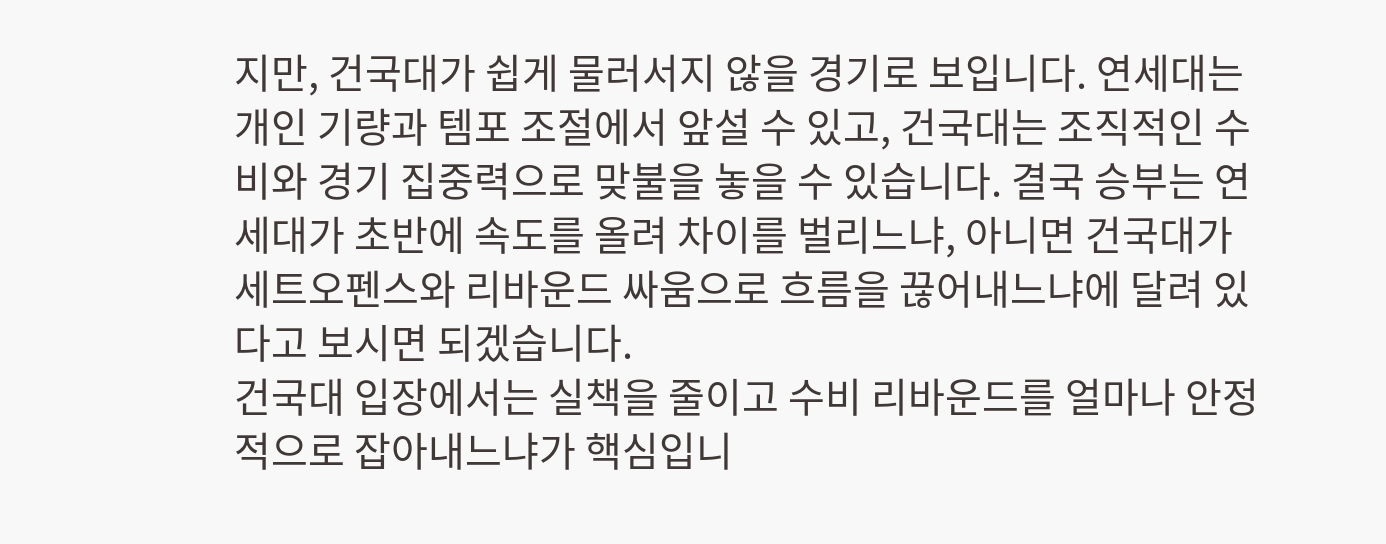지만, 건국대가 쉽게 물러서지 않을 경기로 보입니다. 연세대는 개인 기량과 템포 조절에서 앞설 수 있고, 건국대는 조직적인 수비와 경기 집중력으로 맞불을 놓을 수 있습니다. 결국 승부는 연세대가 초반에 속도를 올려 차이를 벌리느냐, 아니면 건국대가 세트오펜스와 리바운드 싸움으로 흐름을 끊어내느냐에 달려 있다고 보시면 되겠습니다.
건국대 입장에서는 실책을 줄이고 수비 리바운드를 얼마나 안정적으로 잡아내느냐가 핵심입니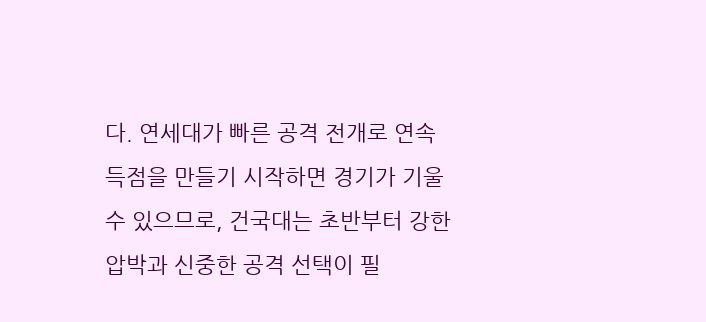다. 연세대가 빠른 공격 전개로 연속 득점을 만들기 시작하면 경기가 기울 수 있으므로, 건국대는 초반부터 강한 압박과 신중한 공격 선택이 필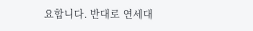요합니다. 반대로 연세대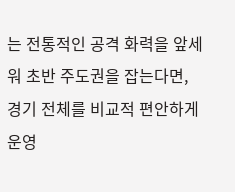는 전통적인 공격 화력을 앞세워 초반 주도권을 잡는다면, 경기 전체를 비교적 편안하게 운영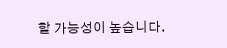할 가능성이 높습니다.